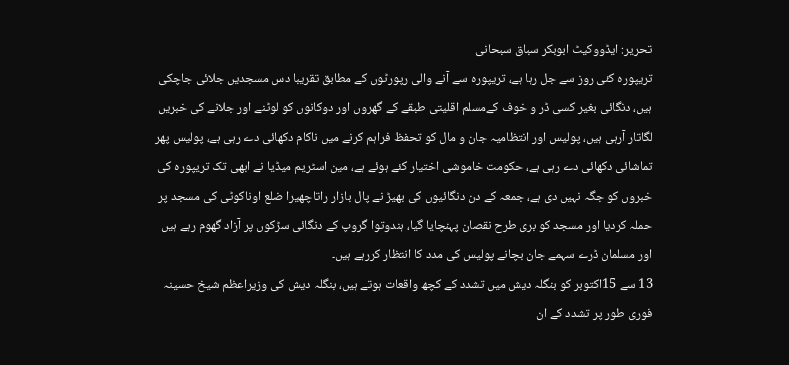تحریر: ایڈووکیٹ ابوبکر سباق سبحانی
تریپورہ کئی روز سے جل رہا ہے، تریپورہ سے آنے والی رپورٹوں کے مطابق تقریبا دس مسجدیں جلائی جاچکی ہیں، دنگائی بغیر کسی ڈر و خوف کےمسلم اقلیتی طبقے کے گھروں اور دوکانوں کو لوٹنے اور جلانے کی خبریں لگاتار آرہی ہیں، پولیس اور انتظامیہ جان و مال کو تحفظ فراہم کرنے میں ناکام دکھائی دے رہی ہے، پولیس پھر تماشائی دکھائی دے رہی ہے، حکومت خاموشی اختیار کئے ہوئے ہے، مین اسٹریم میڈیا نے ابھی تک تریپورہ کی خبروں کو جگہ نہیں دی ہے، جمعہ کے دن دنگائیوں کی بھیڑ نے پال بازار راتاچھیرا ضلع اوناکوٹی کی مسجد پر حملہ کردیا اور مسجد کو بری طرح نقصان پہنچایا گیا، ہندوتوا گروپ کے دنگائی سڑکوں پر آزاد گھوم رہے ہیں اور مسلمان ڈرے سہمے جان بچانے پولیس کی مدد کا انتظار کررہے ہیں۔
13 سے 15اکتوبر کو بنگلہ دیش میں تشدد کے کچھ واقعات ہوتے ہیں، بنگلہ دیش کی وزیراعظم شیخ حسینہ فوری طور پر تشدد کے ان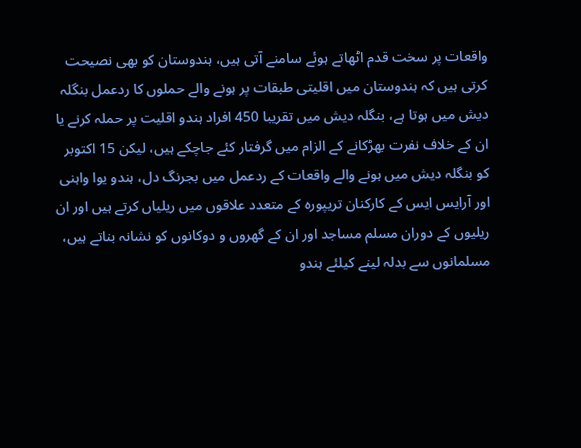واقعات پر سخت قدم اٹھاتے ہوئے سامنے آتی ہیں، ہندوستان کو بھی نصیحت کرتی ہیں کہ ہندوستان میں اقلیتی طبقات پر ہونے والے حملوں کا ردعمل بنگلہ دیش میں ہوتا ہے، بنگلہ دیش میں تقریبا 450 افراد ہندو اقلیت پر حملہ کرنے یا ان کے خلاف نفرت بھڑکانے کے الزام میں گرفتار کئے جاچکے ہیں، لیکن 15 اکتوبر کو بنگلہ دیش میں ہونے والے واقعات کے ردعمل میں بجرنگ دل، ہندو یوا واہنی اور آرایس ایس کے کارکنان تریپورہ کے متعدد علاقوں میں ریلیاں کرتے ہیں اور ان ریلیوں کے دوران مسلم مساجد اور ان کے گھروں و دوکانوں کو نشانہ بناتے ہیں، مسلمانوں سے بدلہ لینے کیلئے ہندو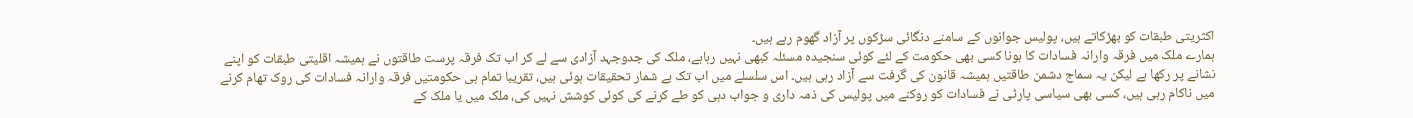اکثریتی طبقات کو بھڑکاتے ہیں، پولیس جوانوں کے سامنے دنگائی سڑکوں پر آزاد گھوم رہے ہیں۔
ہمارے ملک میں فرقہ وارانہ فسادات کا ہونا کسی بھی حکومت کے لئے کوئی سنجیدہ مسئلہ کبھی نہیں رہاہے، ملک کی جدوجہد آزادی سے لے کر اب تک فرقہ پرست طاقتوں نے ہمیشہ اقلیتی طبقات کو اپنے نشانے پر رکھا ہے لیکن یہ سماج دشمن طاقتیں ہمیشہ قانون کی گرفت سے آزاد رہی ہیں۔ اس سلسلے میں اب تک بے شمار تحقیقات ہوئی ہیں، تقریبا تمام ہی حکومتیں فرقہ وارانہ فسادات کی روک تھام کرنے میں ناکام رہی ہیں، کسی بھی سیاسی پارٹی نے فسادات کو روکنے میں پولیس کی ذمہ داری و جواب دہی کو طے کرنے کی کوئی کوشش نہیں کی، ملک میں یا ملک کے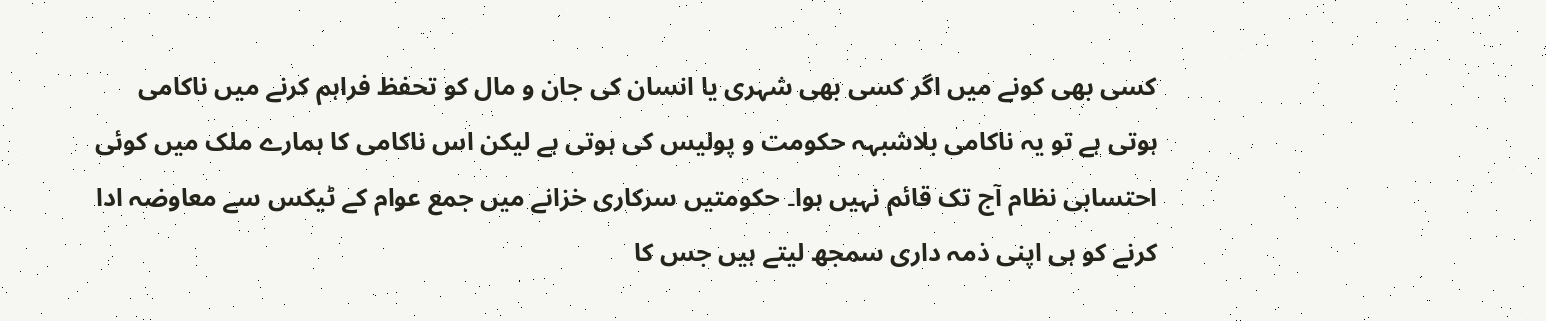کسی بھی کونے میں اگر کسی بھی شہری یا انسان کی جان و مال کو تحفظ فراہم کرنے میں ناکامی ہوتی ہے تو یہ ناکامی بلاشبہہ حکومت و پولیس کی ہوتی ہے لیکن اس ناکامی کا ہمارے ملک میں کوئی احتسابی نظام آج تک قائم نہیں ہوا۔ حکومتیں سرکاری خزانے میں جمع عوام کے ٹیکس سے معاوضہ ادا کرنے کو ہی اپنی ذمہ داری سمجھ لیتے ہیں جس کا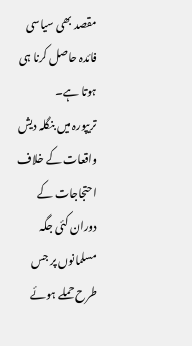مقصد بھی سیاسی فائدہ حاصل کرنا ہی ہوتا ہے۔
تریپورہ میں بنگلہ دیش واقعات کے خلاف احتجاجات کے دوران کئی جگہ مسلمانوں پر جس طرح حملے ہوئے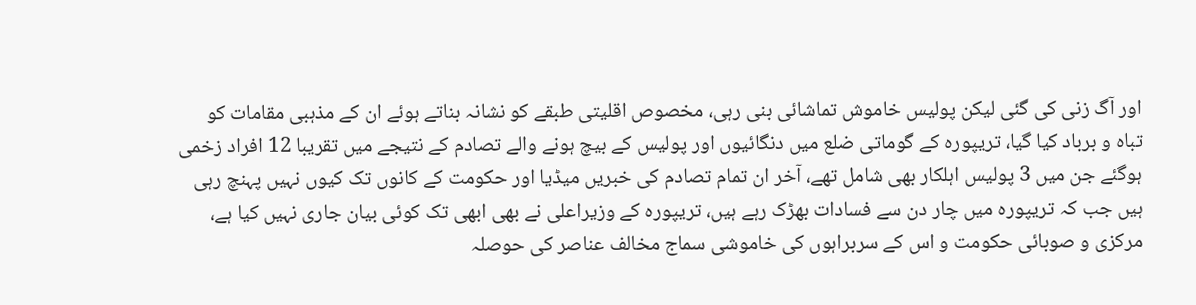اور آگ زنی کی گئی لیکن پولیس خاموش تماشائی بنی رہی، مخصوص اقلیتی طبقے کو نشانہ بناتے ہوئے ان کے مذہبی مقامات کو تباہ و برباد کیا گیا، تریپورہ کے گوماتی ضلع میں دنگائیوں اور پولیس کے بیچ ہونے والے تصادم کے نتیجے میں تقریبا 12 افراد زخمی ہوگئے جن میں 3 پولیس اہلکار بھی شامل تھے، آخر ان تمام تصادم کی خبریں میڈیا اور حکومت کے کانوں تک کیوں نہیں پہنچ رہی ہیں جب کہ تریپورہ میں چار دن سے فسادات بھڑک رہے ہیں، تریپورہ کے وزیراعلی نے بھی ابھی تک کوئی بیان جاری نہیں کیا ہے، مرکزی و صوبائی حکومت و اس کے سربراہوں کی خاموشی سماج مخالف عناصر کی حوصلہ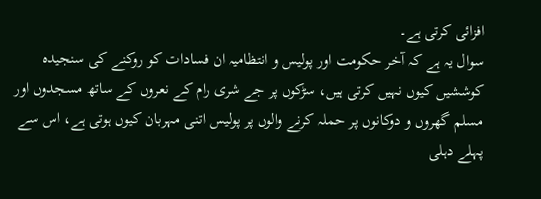افزائی کرتی ہے۔
سوال یہ ہے کہ آخر حکومت اور پولیس و انتظامیہ ان فسادات کو روکنے کی سنجیدہ کوششیں کیوں نہیں کرتی ہیں، سڑکوں پر جے شری رام کے نعروں کے ساتھ مسجدوں اور مسلم گھروں و دوکانوں پر حملہ کرنے والوں پر پولیس اتنی مہربان کیوں ہوتی ہے، اس سے پہلے دہلی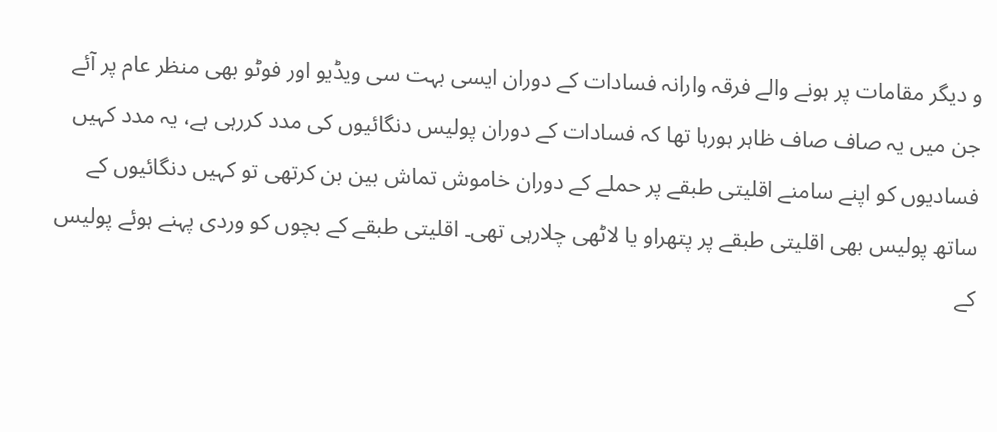و دیگر مقامات پر ہونے والے فرقہ وارانہ فسادات کے دوران ایسی بہت سی ویڈیو اور فوٹو بھی منظر عام پر آئے جن میں یہ صاف صاف ظاہر ہورہا تھا کہ فسادات کے دوران پولیس دنگائیوں کی مدد کررہی ہے، یہ مدد کہیں فسادیوں کو اپنے سامنے اقلیتی طبقے پر حملے کے دوران خاموش تماش بین بن کرتھی تو کہیں دنگائیوں کے ساتھ پولیس بھی اقلیتی طبقے پر پتھراو یا لاٹھی چلارہی تھی۔ اقلیتی طبقے کے بچوں کو وردی پہنے ہوئے پولیس کے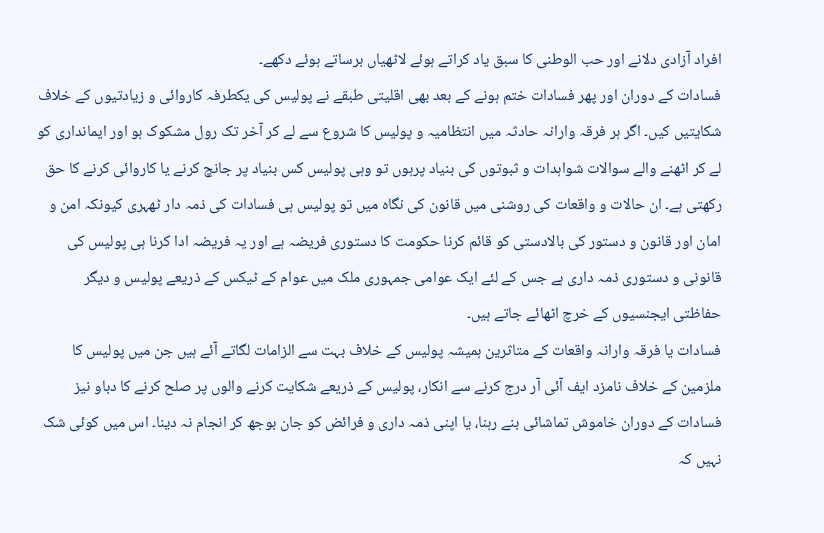افراد آزادی دلانے اور حب الوطنی کا سبق یاد کراتے ہوئے لاٹھیاں برساتے ہوئے دکھے۔
فسادات کے دوران اور پھر فسادات ختم ہونے کے بعد بھی اقلیتی طبقے نے پولیس کی یکطرفہ کاروائی و زیادتیوں کے خلاف شکایتیں کیں۔ اگر ہر فرقہ وارانہ حادثہ میں انتظامیہ و پولیس کا شروع سے لے کر آخر تک رول مشکوک ہو اور ایمانداری کو لے کر اٹھنے والے سوالات شواہدات و ثبوتوں کی بنیاد پرہوں تو وہی پولیس کس بنیاد پر جانچ کرنے یا کاروائی کرنے کا حق رکھتی ہے۔ ان حالات و واقعات کی روشنی میں قانون کی نگاہ میں تو پولیس ہی فسادات کی ذمہ دار ٹھہری کیونکہ امن و امان اور قانون و دستور کی بالادستی کو قائم کرنا حکومت کا دستوری فریضہ ہے اور یہ فریضہ ادا کرنا ہی پولیس کی قانونی و دستوری ذمہ داری ہے جس کے لئے ایک عوامی جمہوری ملک میں عوام کے ٹیکس کے ذریعے پولیس و دیگر حفاظتی ایجنسیوں کے خرچ اٹھائے جاتے ہیں۔
فسادات یا فرقہ وارانہ واقعات کے متاثرین ہمیشہ پولیس کے خلاف بہت سے الزامات لگاتے آئے ہیں جن میں پولیس کا ملزمین کے خلاف نامزد ایف آئی آر درج کرنے سے انکار، پولیس کے ذریعے شکایت کرنے والوں پر صلح کرنے کا دباو نیز فسادات کے دوران خاموش تماشائی بنے رہنا، یا اپنی ذمہ داری و فرائض کو جان بوجھ کر انجام نہ دینا۔ اس میں کوئی شک نہیں کہ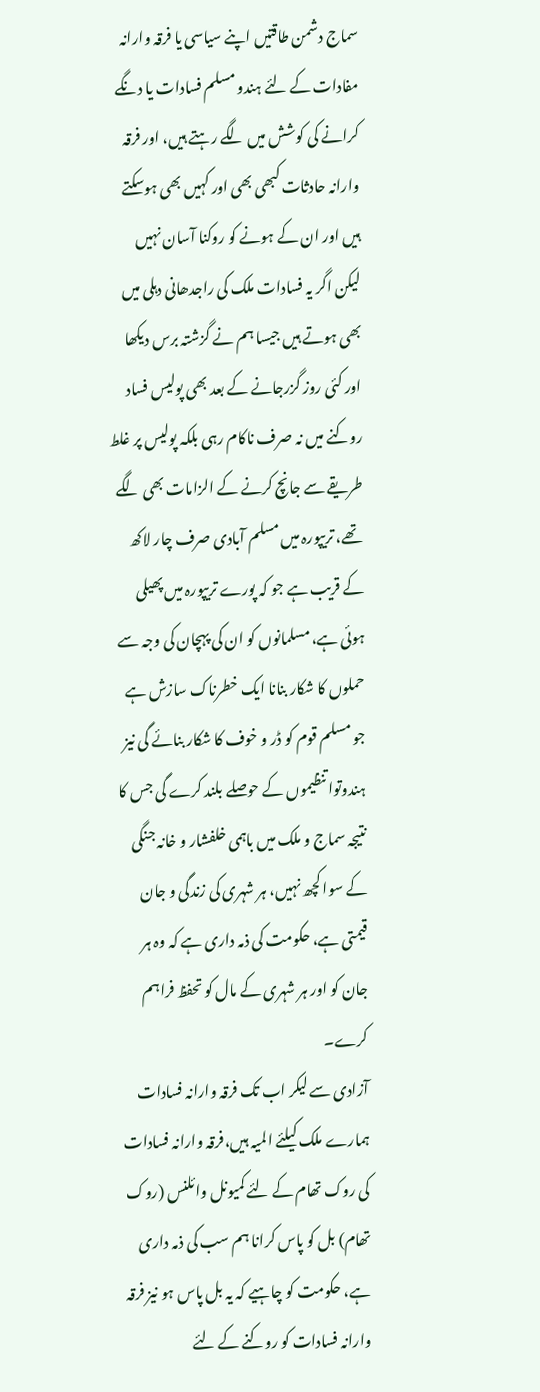سماج دشمن طاقتیں اپنے سیاسی یا فرقہ وارانہ مفادات کے لئے ہندو مسلم فسادات یا دنگے کرانے کی کوشش میں لگے رہتے ہیں، اور فرقہ وارانہ حادثات کبھی بھی اور کہیں بھی ہوسکتے ہیں اور ان کے ہونے کو روکنا آسان نہیں لیکن اگر یہ فسادات ملک کی راجدھانی دہلی میں بھی ہوتے ہیں جیسا ہم نے گزشتہ برس دیکھا اور کئی روز گزرجانے کے بعد بھی پولیس فساد روکنے میں نہ صرف ناکام رہی بلکہ پولیس پر غلط طریقے سے جانچ کرنے کے الزامات بھی لگے تھے، تریپورہ میں مسلم آبادی صرف چار لاکھ کے قریب ہے جو کہ پورے تریپورہ میں پھیلی ہوئی ہے، مسلمانوں کو ان کی پہچان کی وجہ سے حملوں کا شکار بنانا ایک خطرناک سازش ہے جو مسلم قوم کو ڈر و خوف کا شکار بنائے گی نیز ہندوتوا تنظیموں کے حوصلے بلند کرے گی جس کا نتیجہ سماج و ملک میں باہمی خلفشار و خانہ جنگی کے سوا کچھ نہیں، ہر شہری کی زندگی و جان قیمتی ہے، حکومت کی ذمہ داری ہے کہ وہ ہر جان کو اور ہر شہری کے مال کو تحفظ فراہم کرے۔
آزادی سے لیکر اب تک فرقہ وارانہ فسادات ہمارے ملک کیلئے المیہ ہیں،فرقہ وارانہ فسادات کی روک تھام کے لئے کمیونل وائلنس (روک تھام) بل کو پاس کرانا ہم سب کی ذمہ داری ہے، حکومت کو چاہیے کہ یہ بل پاس ہو نیز فرقہ وارانہ فسادات کو روکنے کے لئے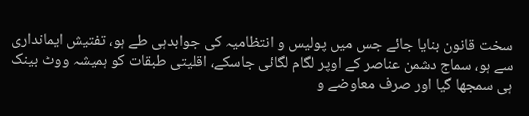سخت قانون بنایا جائے جس میں پولیس و انتظامیہ کی جوابدہی طے ہو، تفتیش ایمانداری سے ہو، سماج دشمن عناصر کے اوپر لگام لگائی جاسکے، اقلیتی طبقات کو ہمیشہ ووٹ بینک ہی سمجھا گیا اور صرف معاوضے و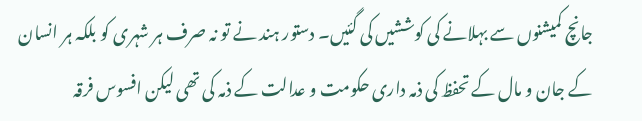جانچ کمیشنوں سے بہلانے کی کوششیں کی گئیں۔ دستور ہند نے تو نہ صرف ہر شہری کو بلکہ ہر انسان کے جان و مال کے تحفظ کی ذمہ داری حکومت و عدالت کے ذمہ کی تھی لیکن افسوس فرقہ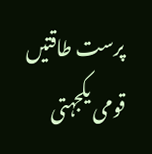پرست طاقتیں قومی یکجہتی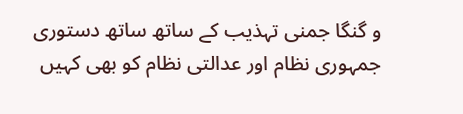و گنگا جمنی تہذیب کے ساتھ ساتھ دستوری جمہوری نظام اور عدالتی نظام کو بھی کہیں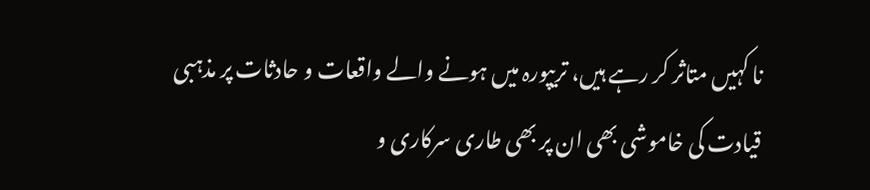نا کہیں متاثر کر رہے ہیں، تریپورہ میں ہونے والے واقعات و حادثات پر مذہبی قیادت کی خاموشی بھی ان پر بھی طاری سرکاری و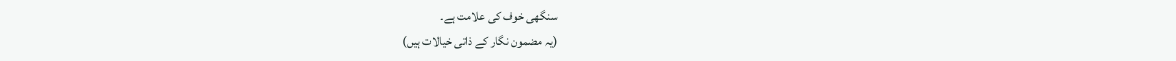سنگھی خوف کی علامت ہے۔
(یہ مضمون نگار کے ذاتی خیالات ہیں)